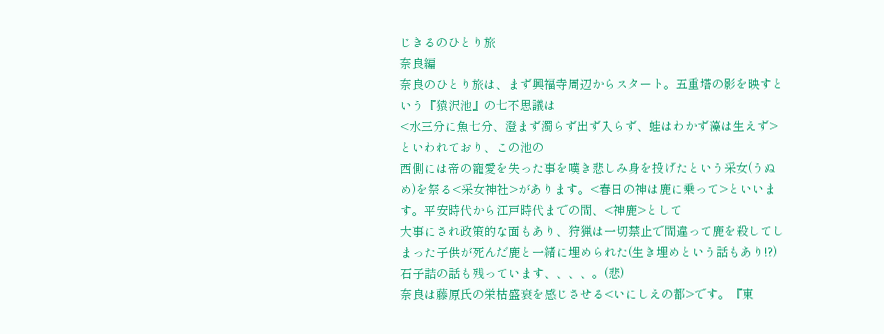じきるのひとり旅
奈良編
奈良のひとり旅は、まず興福寺周辺からスタート。五重塔の影を映すという『猿沢池』の七不思議は
<水三分に魚七分、澄まず濁らず出ず入らず、蛙はわかず藻は生えず>といわれており、この池の
西側には帝の寵愛を失った事を嘆き悲しみ身を投げたという采女(うぬめ)を祭る<采女神社>があります。<春日の神は鹿に乗って>といいます。平安時代から江戸時代までの間、<神鹿>として
大事にされ政策的な面もあり、狩猟は一切禁止で間違って鹿を殺してしまった子供が死んだ鹿と一緒に埋められた(生き埋めという話もあり!?)石子詰の話も残っています、、、、。(悲)
奈良は藤原氏の栄枯盛衰を感じさせる<いにしえの都>です。『東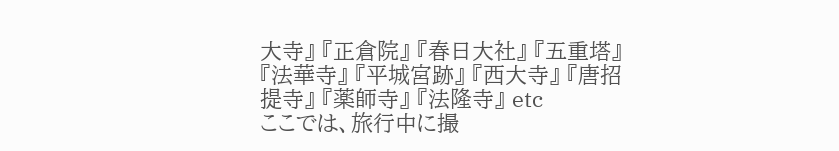大寺』 『正倉院』 『春日大社』 『五重塔』 『法華寺』 『平城宮跡』 『西大寺』 『唐招提寺』 『薬師寺』 『法隆寺』 etc
ここでは、旅行中に撮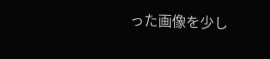った画像を少し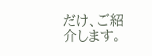だけ、ご紹介します。